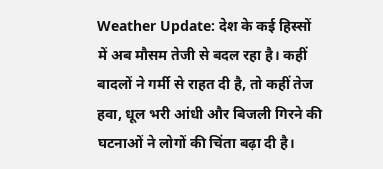Weather Update: देश के कई हिस्सों में अब मौसम तेजी से बदल रहा है। कहीं बादलों ने गर्मी से राहत दी है, तो कहीं तेज हवा, धूल भरी आंधी और बिजली गिरने की घटनाओं ने लोगों की चिंता बढ़ा दी है।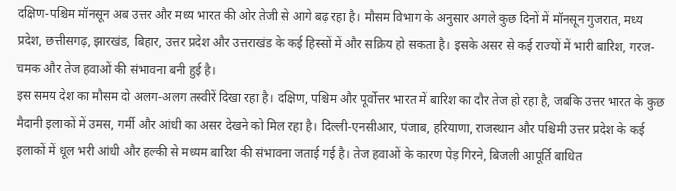दक्षिण-पश्चिम मॉनसून अब उत्तर और मध्य भारत की ओर तेजी से आगे बढ़ रहा है। मौसम विभाग के अनुसार अगले कुछ दिनों में मॉनसून गुजरात, मध्य प्रदेश, छत्तीसगढ़, झारखंड, बिहार, उत्तर प्रदेश और उत्तराखंड के कई हिस्सों में और सक्रिय हो सकता है। इसके असर से कई राज्यों में भारी बारिश, गरज-चमक और तेज हवाओं की संभावना बनी हुई है।
इस समय देश का मौसम दो अलग-अलग तस्वीरें दिखा रहा है। दक्षिण, पश्चिम और पूर्वोत्तर भारत में बारिश का दौर तेज हो रहा है, जबकि उत्तर भारत के कुछ मैदानी इलाकों में उमस, गर्मी और आंधी का असर देखने को मिल रहा है। दिल्ली-एनसीआर, पंजाब, हरियाणा, राजस्थान और पश्चिमी उत्तर प्रदेश के कई इलाकों में धूल भरी आंधी और हल्की से मध्यम बारिश की संभावना जताई गई है। तेज हवाओं के कारण पेड़ गिरने, बिजली आपूर्ति बाधित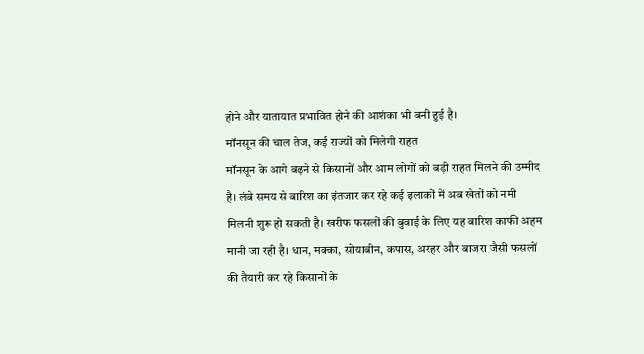होने और यातायात प्रभावित होने की आशंका भी बनी हुई है।
मॉनसून की चाल तेज, कई राज्यों को मिलेगी राहत
मॉनसून के आगे बढ़ने से किसानों और आम लोगों को बड़ी राहत मिलने की उम्मीद है। लंबे समय से बारिश का इंतजार कर रहे कई इलाकों में अब खेतों को नमी मिलनी शुरू हो सकती है। खरीफ फसलों की बुवाई के लिए यह बारिश काफी अहम मानी जा रही है। धान, मक्का, सोयाबीन, कपास, अरहर और बाजरा जैसी फसलों की तैयारी कर रहे किसानों के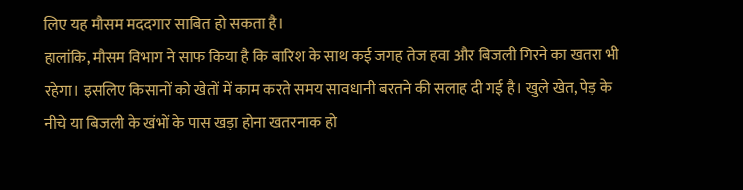लिए यह मौसम मददगार साबित हो सकता है।
हालांकि, मौसम विभाग ने साफ किया है कि बारिश के साथ कई जगह तेज हवा और बिजली गिरने का खतरा भी रहेगा। इसलिए किसानों को खेतों में काम करते समय सावधानी बरतने की सलाह दी गई है। खुले खेत, पेड़ के नीचे या बिजली के खंभों के पास खड़ा होना खतरनाक हो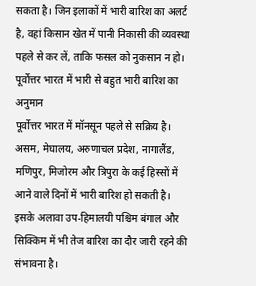सकता है। जिन इलाकों में भारी बारिश का अलर्ट है, वहां किसान खेत में पानी निकासी की व्यवस्था पहले से कर लें, ताकि फसल को नुकसान न हो।
पूर्वोत्तर भारत में भारी से बहुत भारी बारिश का अनुमान
पूर्वोत्तर भारत में मॉनसून पहले से सक्रिय है। असम, मेघालय, अरुणाचल प्रदेश, नागालैंड, मणिपुर, मिजोरम और त्रिपुरा के कई हिस्सों में आने वाले दिनों में भारी बारिश हो सकती है। इसके अलावा उप-हिमालयी पश्चिम बंगाल और सिक्किम में भी तेज बारिश का दौर जारी रहने की संभावना है।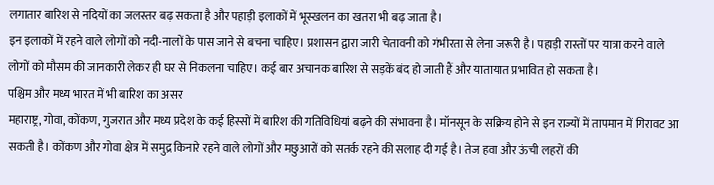लगातार बारिश से नदियों का जलस्तर बढ़ सकता है और पहाड़ी इलाकों में भूस्खलन का खतरा भी बढ़ जाता है।
इन इलाकों में रहने वाले लोगों को नदी-नालों के पास जाने से बचना चाहिए। प्रशासन द्वारा जारी चेतावनी को गंभीरता से लेना जरूरी है। पहाड़ी रास्तों पर यात्रा करने वाले लोगों को मौसम की जानकारी लेकर ही घर से निकलना चाहिए। कई बार अचानक बारिश से सड़कें बंद हो जाती हैं और यातायात प्रभावित हो सकता है।
पश्चिम और मध्य भारत में भी बारिश का असर
महाराष्ट्र, गोवा, कोंकण, गुजरात और मध्य प्रदेश के कई हिस्सों में बारिश की गतिविधियां बढ़ने की संभावना है। मॉनसून के सक्रिय होने से इन राज्यों में तापमान में गिरावट आ सकती है। कोंकण और गोवा क्षेत्र में समुद्र किनारे रहने वाले लोगों और मछुआरों को सतर्क रहने की सलाह दी गई है। तेज हवा और ऊंची लहरों की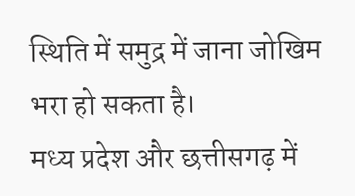स्थिति में समुद्र में जाना जोखिम भरा हो सकता है।
मध्य प्रदेश और छत्तीसगढ़ में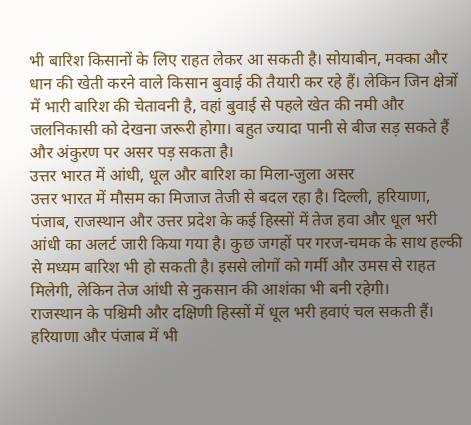भी बारिश किसानों के लिए राहत लेकर आ सकती है। सोयाबीन, मक्का और धान की खेती करने वाले किसान बुवाई की तैयारी कर रहे हैं। लेकिन जिन क्षेत्रों में भारी बारिश की चेतावनी है, वहां बुवाई से पहले खेत की नमी और जलनिकासी को देखना जरूरी होगा। बहुत ज्यादा पानी से बीज सड़ सकते हैं और अंकुरण पर असर पड़ सकता है।
उत्तर भारत में आंधी, धूल और बारिश का मिला-जुला असर
उत्तर भारत में मौसम का मिजाज तेजी से बदल रहा है। दिल्ली, हरियाणा, पंजाब, राजस्थान और उत्तर प्रदेश के कई हिस्सों में तेज हवा और धूल भरी आंधी का अलर्ट जारी किया गया है। कुछ जगहों पर गरज-चमक के साथ हल्की से मध्यम बारिश भी हो सकती है। इससे लोगों को गर्मी और उमस से राहत मिलेगी, लेकिन तेज आंधी से नुकसान की आशंका भी बनी रहेगी।
राजस्थान के पश्चिमी और दक्षिणी हिस्सों में धूल भरी हवाएं चल सकती हैं। हरियाणा और पंजाब में भी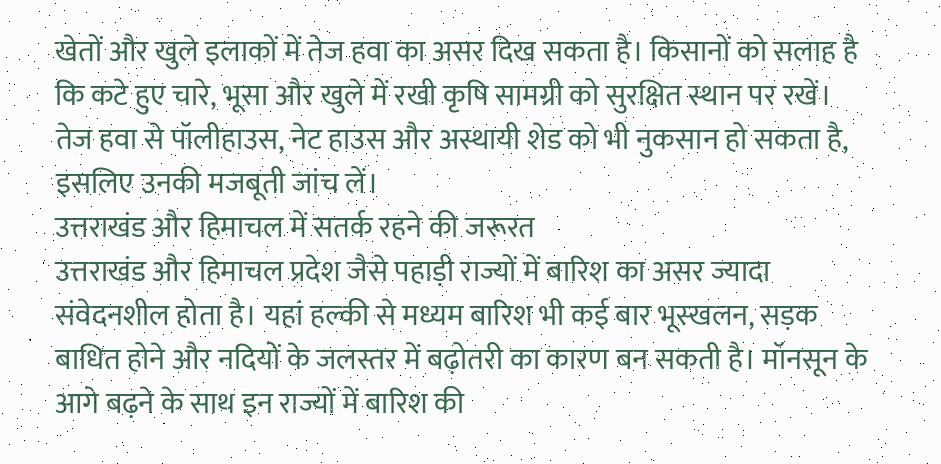खेतों और खुले इलाकों में तेज हवा का असर दिख सकता है। किसानों को सलाह है कि कटे हुए चारे, भूसा और खुले में रखी कृषि सामग्री को सुरक्षित स्थान पर रखें। तेज हवा से पॉलीहाउस, नेट हाउस और अस्थायी शेड को भी नुकसान हो सकता है, इसलिए उनकी मजबूती जांच लें।
उत्तराखंड और हिमाचल में सतर्क रहने की जरूरत
उत्तराखंड और हिमाचल प्रदेश जैसे पहाड़ी राज्यों में बारिश का असर ज्यादा संवेदनशील होता है। यहां हल्की से मध्यम बारिश भी कई बार भूस्खलन, सड़क बाधित होने और नदियों के जलस्तर में बढ़ोतरी का कारण बन सकती है। मॉनसून के आगे बढ़ने के साथ इन राज्यों में बारिश की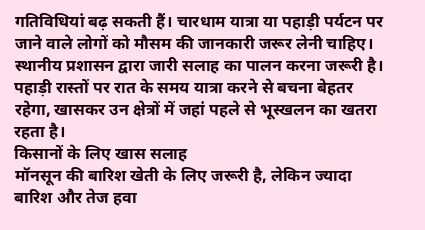गतिविधियां बढ़ सकती हैं। चारधाम यात्रा या पहाड़ी पर्यटन पर जाने वाले लोगों को मौसम की जानकारी जरूर लेनी चाहिए।
स्थानीय प्रशासन द्वारा जारी सलाह का पालन करना जरूरी है। पहाड़ी रास्तों पर रात के समय यात्रा करने से बचना बेहतर रहेगा, खासकर उन क्षेत्रों में जहां पहले से भूस्खलन का खतरा रहता है।
किसानों के लिए खास सलाह
मॉनसून की बारिश खेती के लिए जरूरी है, लेकिन ज्यादा बारिश और तेज हवा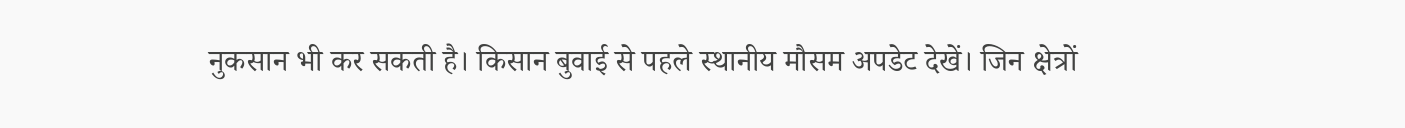नुकसान भी कर सकती है। किसान बुवाई से पहले स्थानीय मौसम अपडेट देखें। जिन क्षेत्रों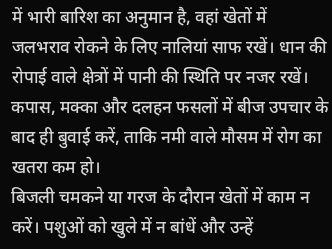में भारी बारिश का अनुमान है, वहां खेतों में जलभराव रोकने के लिए नालियां साफ रखें। धान की रोपाई वाले क्षेत्रों में पानी की स्थिति पर नजर रखें। कपास, मक्का और दलहन फसलों में बीज उपचार के बाद ही बुवाई करें, ताकि नमी वाले मौसम में रोग का खतरा कम हो।
बिजली चमकने या गरज के दौरान खेतों में काम न करें। पशुओं को खुले में न बांधें और उन्हें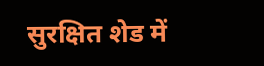सुरक्षित शेड में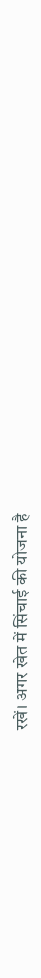रखें। अगर खेत में सिंचाई की योजना है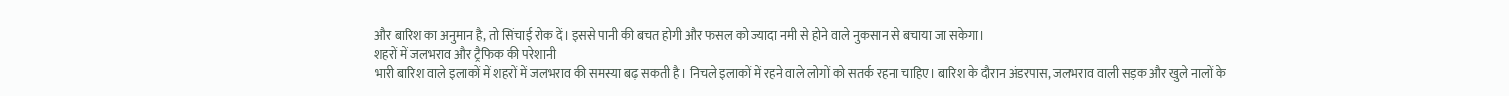और बारिश का अनुमान है, तो सिंचाई रोक दें। इससे पानी की बचत होगी और फसल को ज्यादा नमी से होने वाले नुकसान से बचाया जा सकेगा।
शहरों में जलभराव और ट्रैफिक की परेशानी
भारी बारिश वाले इलाकों में शहरों में जलभराव की समस्या बढ़ सकती है। निचले इलाकों में रहने वाले लोगों को सतर्क रहना चाहिए। बारिश के दौरान अंडरपास, जलभराव वाली सड़क और खुले नालों के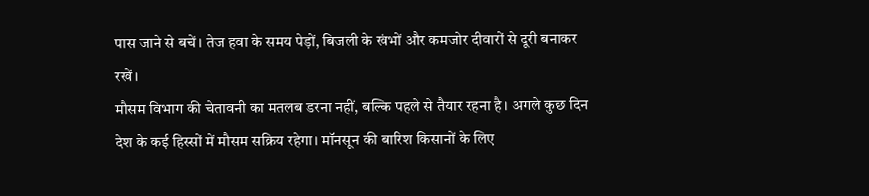पास जाने से बचें। तेज हवा के समय पेड़ों, बिजली के खंभों और कमजोर दीवारों से दूरी बनाकर रखें।
मौसम विभाग की चेतावनी का मतलब डरना नहीं, बल्कि पहले से तैयार रहना है। अगले कुछ दिन देश के कई हिस्सों में मौसम सक्रिय रहेगा। मॉनसून की बारिश किसानों के लिए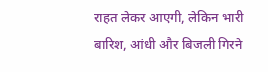राहत लेकर आएगी, लेकिन भारी बारिश, आंधी और बिजली गिरने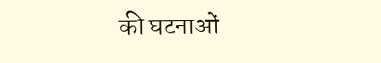की घटनाओं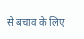से बचाव के लिए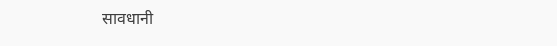सावधानी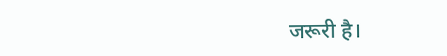जरूरी है।